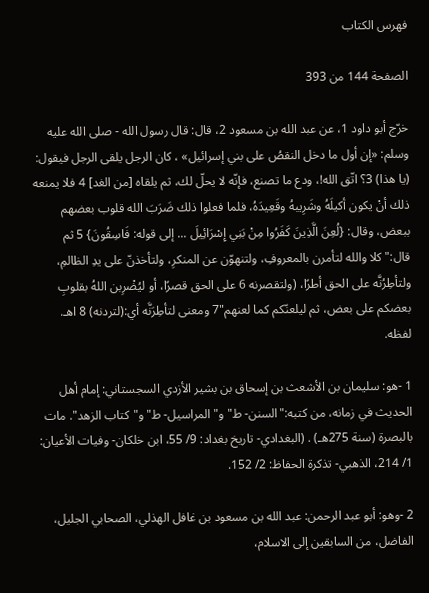فهرس الكتاب

الصفحة 144 من 393

خرّج أبو داود 1، عن عبد الله بن مسعود 2، قال: قال رسول الله - صلى الله عليه وسلم: «إن أول ما دخل النقصُ على بني إسرائيل» ، كان الرجل يلقى الرجل فيقول: (يا هذا) 3؟ اتّق الله!، ودع ما تصنع، فإنّه لا يحلّ لك، ثم يلقاه [من الغد] 4 فلا يمنعه ذلك أنْ يكون أكيلَهُ وشَرِيبهُ وقَعِيدَهُ، فلما فعلوا ذلك ضَرَبَ الله قلوب بعضهم ببعض، وقال: {لُعِنَ الَّذِينَ كَفَرُوا مِنْ بَنِي إِسْرَائِيلَ ... إلى قوله: فَاسِقُونَ} 5 ثم قال:"كلا والله لتأمرن بالمعروفِ، ولتنهوّن عن المنكرِ، ولتأخذنّ على يدِ الظالمِ، ولتأطِرُنَّه على الحق أطرًا، (ولتقصرنه 6 على الحق قصرًا، أو ليُضْرِبن اللهُ بقلوبِ بعضكم على بعض، ثم ليلعنّكم كما لعنهم"7 ومعنى لتأطِرَنَّه أي:(لتردنه) 8 اهـ. لفظه.

1 -هو: سليمان بن الأشعث بن إسحاق بن بشير الأزدي السجستاني: إمام أهل الحديث في زمانه، من كتبه:"السنن- ط"و"المراسيل- ط"و"كتاب الزهد". مات بالبصرة (سنة 275هـ) . (البغدادي- تاريخ بغداد: 9/ 55، ابن خلكان- وفيات الأعيان: 1/ 214، الذهبي- تذكرة الحفاظ: 2/ 152.

2 -وهو: أبو عبد الرحمن: عبد الله بن مسعود بن غافل الهذلي، الصحابي الجليل، الفاضل، من السابقين إلى الاسلام،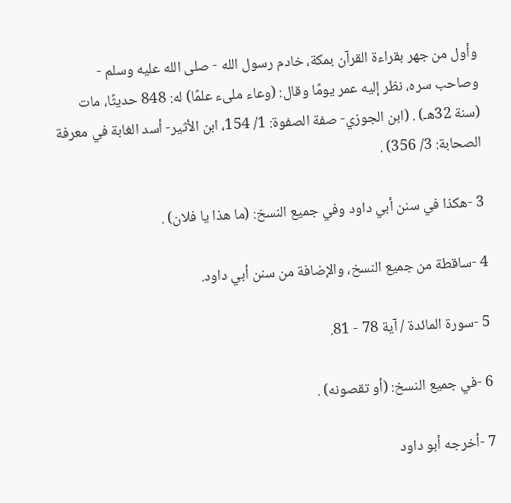وأول من جهر بقراءة القرآن بمكة، خادم رسول الله - صلى الله عليه وسلم - وصاحب سره، نظر إليه عمر يومًا وقال: (وعاء ملىء علمًا) له: 848 حديثًا، مات (سنة 32هـ) . (ابن الجوزي- صفة الصفوة: 1/ 154، ابن الأثير- أسد الغابة في معرفة الصحابة: 3/ 356) .

3 -هكذا في سنن أبي داود وفي جميع النسخ: (ما هذا يا فلان) .

4 -ساقطة من جميع النسخ، والإضافة من سنن أبي داود.

5 -سورة المائدة / آية 78 - 81.

6 -في جميع النسخ: (أو تقصونه) .

7 -أخرجه أبو داود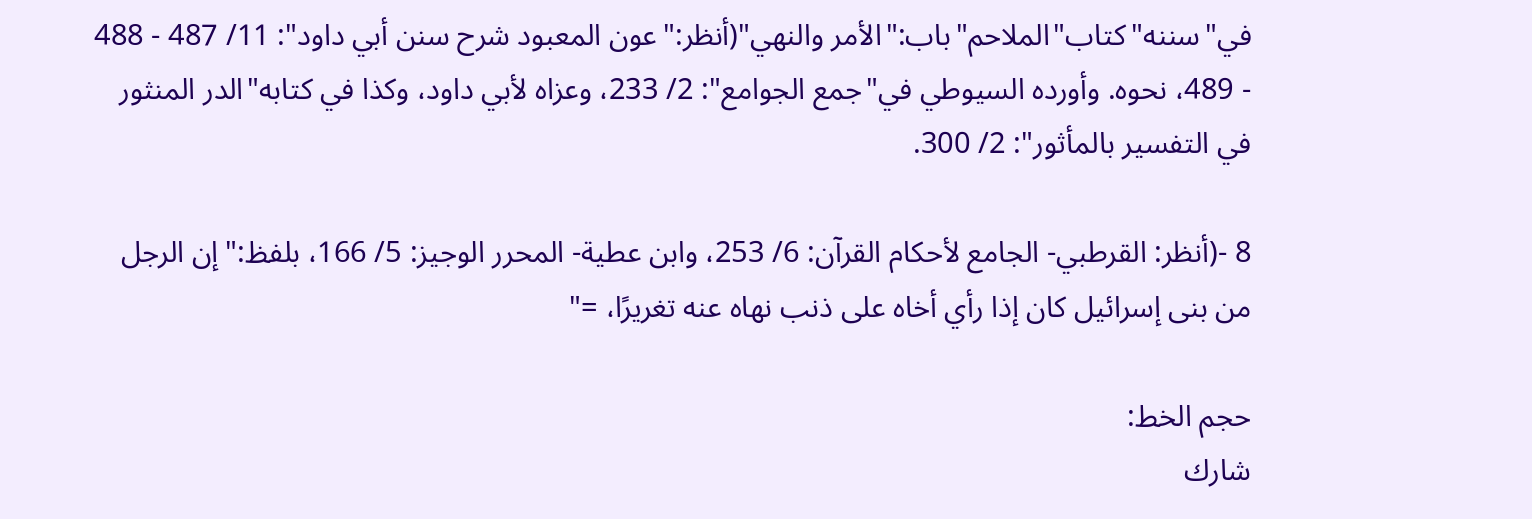في"سننه"كتاب"الملاحم"باب:"الأمر والنهي"(أنظر:"عون المعبود شرح سنن أبي داود": 11/ 487 - 488 - 489، نحوه. وأورده السيوطي في"جمع الجوامع": 2/ 233، وعزاه لأبي داود، وكذا في كتابه"الدر المنثور في التفسير بالمأثور": 2/ 300.

8 -(أنظر: القرطبي- الجامع لأحكام القرآن: 6/ 253، وابن عطية- المحرر الوجيز: 5/ 166، بلفظ:"إن الرجل من بنى إسرائيل كان إذا رأي أخاه على ذنب نهاه عنه تغريرًا، ="

حجم الخط:
شارك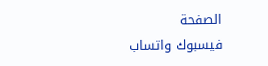الصفحة
فيسبوك واتساب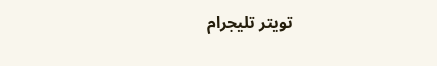تويتر تليجرام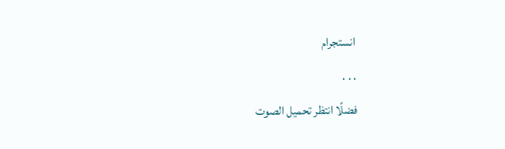انستجرام
. . .
فضلًا انتظر تحميل الصوت